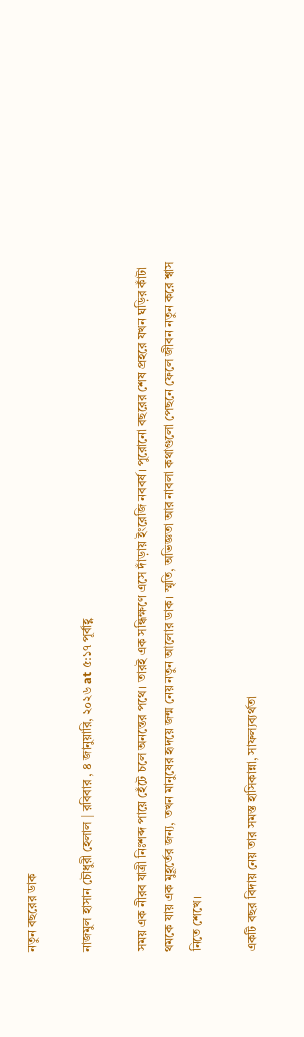নতুন বছরের ডাক

নাজমুল হাসান চৌধুরী হেলাল | রবিবার , ৪ জানুয়ারি, ২০২৬ at ৫:১৭ পূর্বাহ্ণ

সময় এক নীরব যাত্রী নিঃশব্দ পায়ে হেঁটে চলে অনন্তের পথে। তারই এক সন্ধিক্ষণে এসে দাঁড়ায় ইংরেজি নববর্ষ। পুরোনো বছরের শেষ প্রহরে যখন ঘড়ির কাঁটা থমকে যায় এক মুহূর্তের জন্য, তখন মানুষের হৃদয়ে জন্ম নেয় নতুন আলোর ডাক। স্মৃতি, অভিজ্ঞতা আর নাবলা কথাগুলো পেছনে ফেলে জীবন নতুন করে শ্বাস নিতে শেখে।

একটি বছর বিদায় নেয় তার সমস্ত হাসিকান্না, সাফল্যব্যর্থতা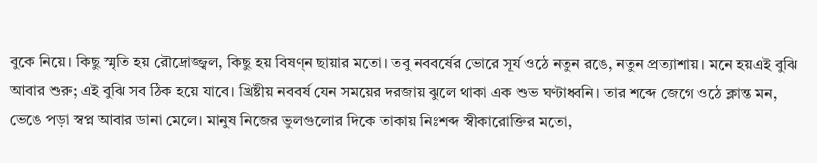বুকে নিয়ে। কিছু স্মৃতি হয় রৌদ্রোজ্জ্বল, কিছু হয় বিষণ্ন ছায়ার মতো। তবু নববর্ষের ভোরে সূর্য ওঠে নতুন রঙে, নতুন প্রত্যাশায়। মনে হয়এই বুঝি আবার শুরু; এই বুঝি সব ঠিক হয়ে যাবে। খ্রিষ্টীয় নববর্ষ যেন সময়ের দরজায় ঝুলে থাকা এক শুভ ঘণ্টাধ্বনি। তার শব্দে জেগে ওঠে ক্লান্ত মন, ভেঙে পড়া স্বপ্ন আবার ডানা মেলে। মানুষ নিজের ভুলগুলোর দিকে তাকায় নিঃশব্দ স্বীকারোক্তির মতো,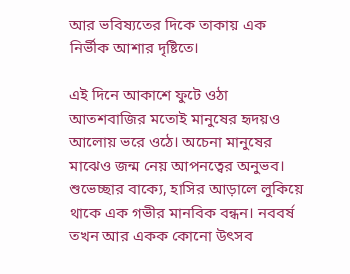আর ভবিষ্যতের দিকে তাকায় এক নির্ভীক আশার দৃষ্টিতে।

এই দিনে আকাশে ফুটে ওঠা আতশবাজির মতোই মানুষের হৃদয়ও আলোয় ভরে ওঠে। অচেনা মানুষের মাঝেও জন্ম নেয় আপনত্বের অনুভব। শুভেচ্ছার বাক্যে, হাসির আড়ালে লুকিয়ে থাকে এক গভীর মানবিক বন্ধন। নববর্ষ তখন আর একক কোনো উৎসব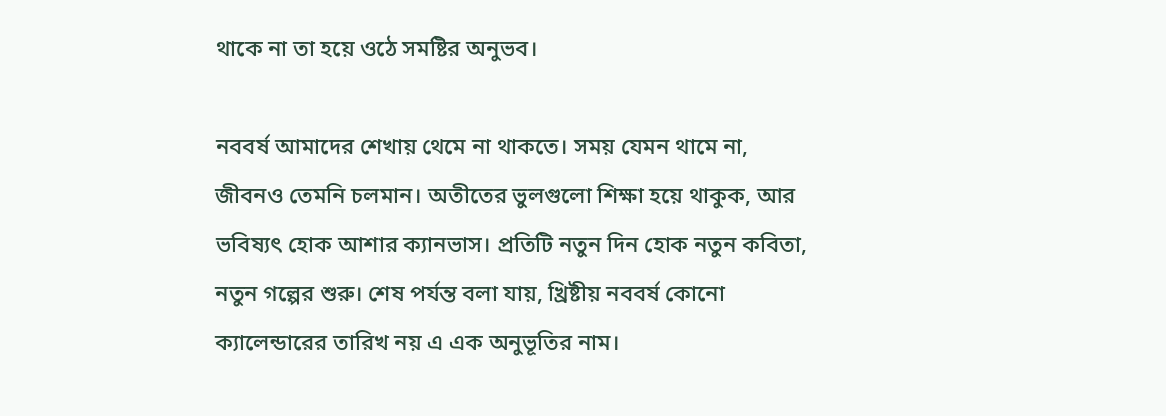থাকে না তা হয়ে ওঠে সমষ্টির অনুভব।

নববর্ষ আমাদের শেখায় থেমে না থাকতে। সময় যেমন থামে না, জীবনও তেমনি চলমান। অতীতের ভুলগুলো শিক্ষা হয়ে থাকুক, আর ভবিষ্যৎ হোক আশার ক্যানভাস। প্রতিটি নতুন দিন হোক নতুন কবিতা, নতুন গল্পের শুরু। শেষ পর্যন্ত বলা যায়, খ্রিষ্টীয় নববর্ষ কোনো ক্যালেন্ডারের তারিখ নয় এ এক অনুভূতির নাম।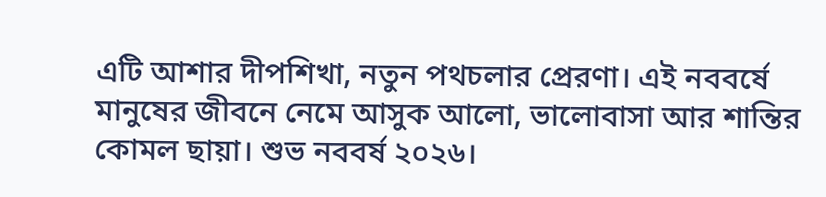এটি আশার দীপশিখা, নতুন পথচলার প্রেরণা। এই নববর্ষে মানুষের জীবনে নেমে আসুক আলো, ভালোবাসা আর শান্তির কোমল ছায়া। শুভ নববর্ষ ২০২৬।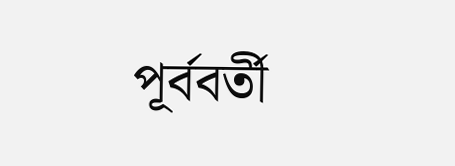পূর্ববর্তী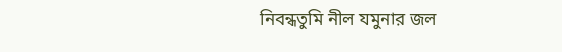নিবন্ধতুমি নীল যমুনার জল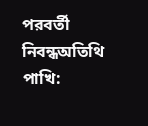পরবর্তী নিবন্ধঅতিথি পাখি: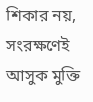শিকার নয়, সংরক্ষণেই আসুক মুক্তি